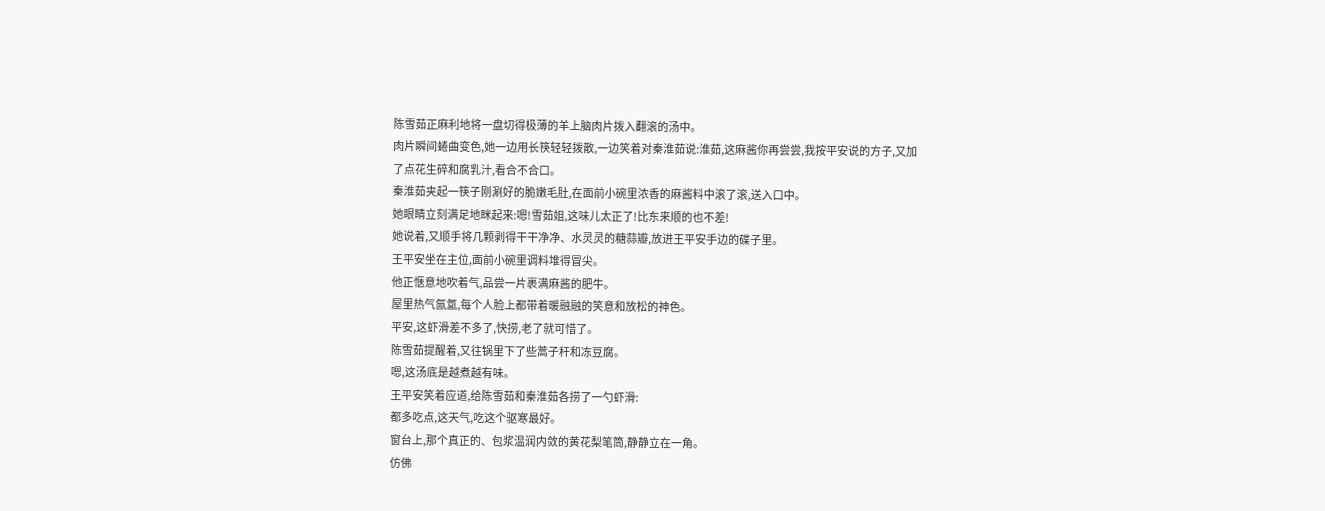陈雪茹正麻利地将一盘切得极薄的羊上脑肉片拨入翻滚的汤中。
肉片瞬间蜷曲变色,她一边用长筷轻轻拨散,一边笑着对秦淮茹说:淮茹,这麻酱你再尝尝,我按平安说的方子,又加了点花生碎和腐乳汁,看合不合口。
秦淮茹夹起一筷子刚涮好的脆嫩毛肚,在面前小碗里浓香的麻酱料中滚了滚,送入口中。
她眼睛立刻满足地眯起来:嗯!雪茹姐,这味儿太正了!比东来顺的也不差!
她说着,又顺手将几颗剥得干干净净、水灵灵的糖蒜瓣,放进王平安手边的碟子里。
王平安坐在主位,面前小碗里调料堆得冒尖。
他正惬意地吹着气,品尝一片裹满麻酱的肥牛。
屋里热气氤氲,每个人脸上都带着暖融融的笑意和放松的神色。
平安,这虾滑差不多了,快捞,老了就可惜了。
陈雪茹提醒着,又往锅里下了些蒿子秆和冻豆腐。
嗯,这汤底是越煮越有味。
王平安笑着应道,给陈雪茹和秦淮茹各捞了一勺虾滑:
都多吃点,这天气,吃这个驱寒最好。
窗台上,那个真正的、包浆温润内敛的黄花梨笔筒,静静立在一角。
仿佛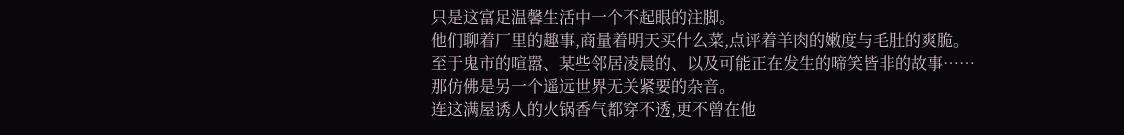只是这富足温馨生活中一个不起眼的注脚。
他们聊着厂里的趣事,商量着明天买什么菜,点评着羊肉的嫩度与毛肚的爽脆。
至于鬼市的喧嚣、某些邻居凌晨的、以及可能正在发生的啼笑皆非的故事……
那仿佛是另一个遥远世界无关紧要的杂音。
连这满屋诱人的火锅香气都穿不透,更不曾在他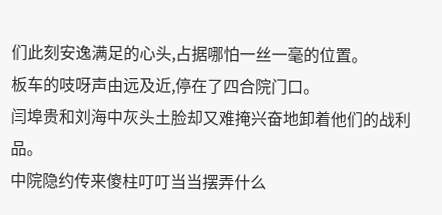们此刻安逸满足的心头,占据哪怕一丝一毫的位置。
板车的吱呀声由远及近,停在了四合院门口。
闫埠贵和刘海中灰头土脸却又难掩兴奋地卸着他们的战利品。
中院隐约传来傻柱叮叮当当摆弄什么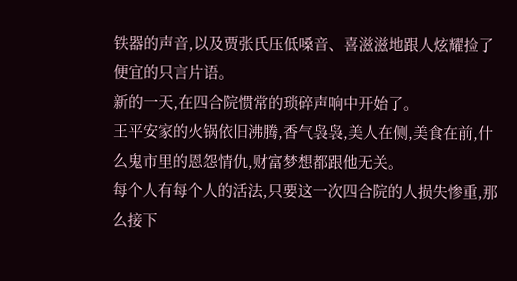铁器的声音,以及贾张氏压低嗓音、喜滋滋地跟人炫耀捡了便宜的只言片语。
新的一天,在四合院惯常的琐碎声响中开始了。
王平安家的火锅依旧沸腾,香气袅袅,美人在侧,美食在前,什么鬼市里的恩怨情仇,财富梦想都跟他无关。
每个人有每个人的活法,只要这一次四合院的人损失惨重,那么接下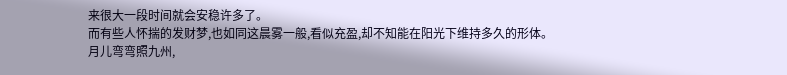来很大一段时间就会安稳许多了。
而有些人怀揣的发财梦,也如同这晨雾一般,看似充盈,却不知能在阳光下维持多久的形体。
月儿弯弯照九州,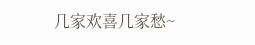几家欢喜几家愁~